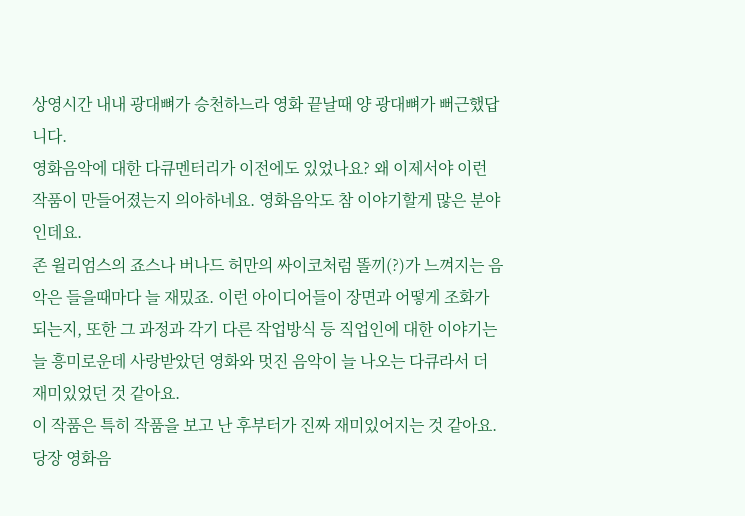상영시간 내내 광대뼈가 승천하느라 영화 끝날때 양 광대뼈가 뻐근했답니다.
영화음악에 대한 다큐멘터리가 이전에도 있었나요? 왜 이제서야 이런 작품이 만들어졌는지 의아하네요. 영화음악도 참 이야기할게 많은 분야인데요.
존 윌리엄스의 죠스나 버나드 허만의 싸이코처럼 똘끼(?)가 느껴지는 음악은 들을때마다 늘 재밌죠. 이런 아이디어들이 장면과 어떻게 조화가 되는지, 또한 그 과정과 각기 다른 작업방식 등 직업인에 대한 이야기는 늘 흥미로운데 사랑받았던 영화와 멋진 음악이 늘 나오는 다큐라서 더 재미있었던 것 같아요.
이 작품은 특히 작품을 보고 난 후부터가 진짜 재미있어지는 것 같아요. 당장 영화음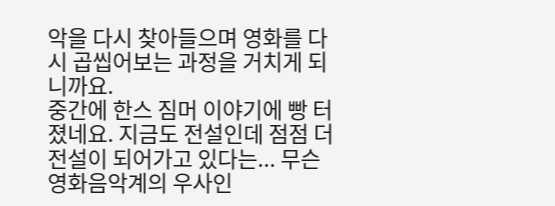악을 다시 찾아들으며 영화를 다시 곱씹어보는 과정을 거치게 되니까요.
중간에 한스 짐머 이야기에 빵 터졌네요. 지금도 전설인데 점점 더 전설이 되어가고 있다는... 무슨 영화음악계의 우사인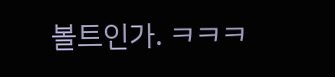볼트인가. ㅋㅋㅋ